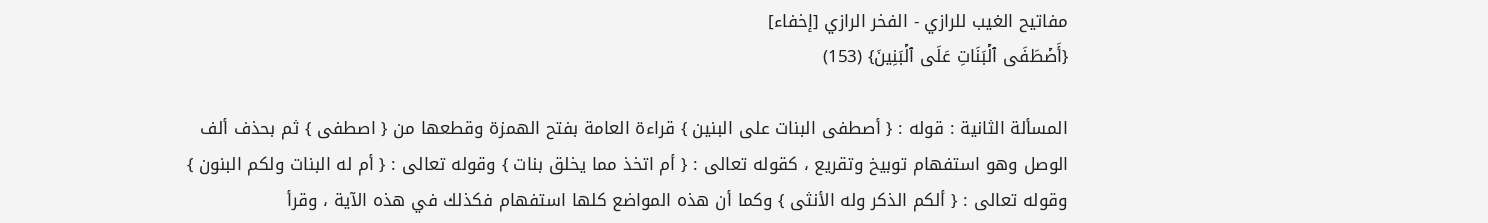مفاتيح الغيب للرازي - الفخر الرازي [إخفاء]
{أَصۡطَفَى ٱلۡبَنَاتِ عَلَى ٱلۡبَنِينَ} (153)

المسألة الثانية : قوله : { أصطفى البنات على البنين } قراءة العامة بفتح الهمزة وقطعها من { اصطفى } ثم بحذف ألف الوصل وهو استفهام توبيخ وتقريع ، كقوله تعالى : { أم اتخذ مما يخلق بنات } وقوله تعالى : { أم له البنات ولكم البنون } وقوله تعالى : { ألكم الذكر وله الأنثى } وكما أن هذه المواضع كلها استفهام فكذلك في هذه الآية ، وقرأ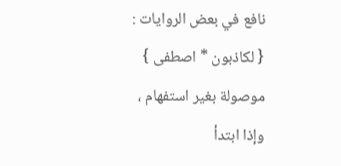نافع في بعض الروايات : { لكاذبون * اصطفى } موصولة بغير استفهام ، وإذا ابتدأ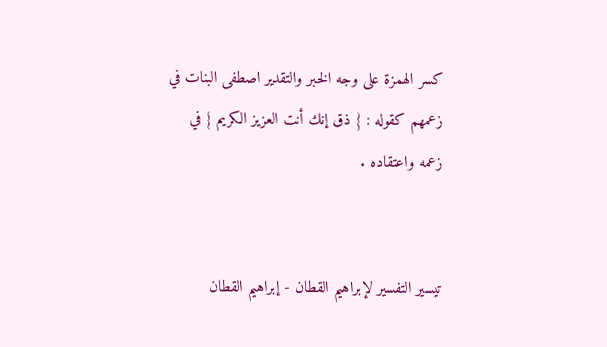كسر الهمزة على وجه الخبر والتقدير اصطفى البنات في زعمهم كقوله : { ذق إنك أنت العزيز الكريم } في زعمه واعتقاده .


تيسير التفسير لإبراهيم القطان - إبراهيم القطان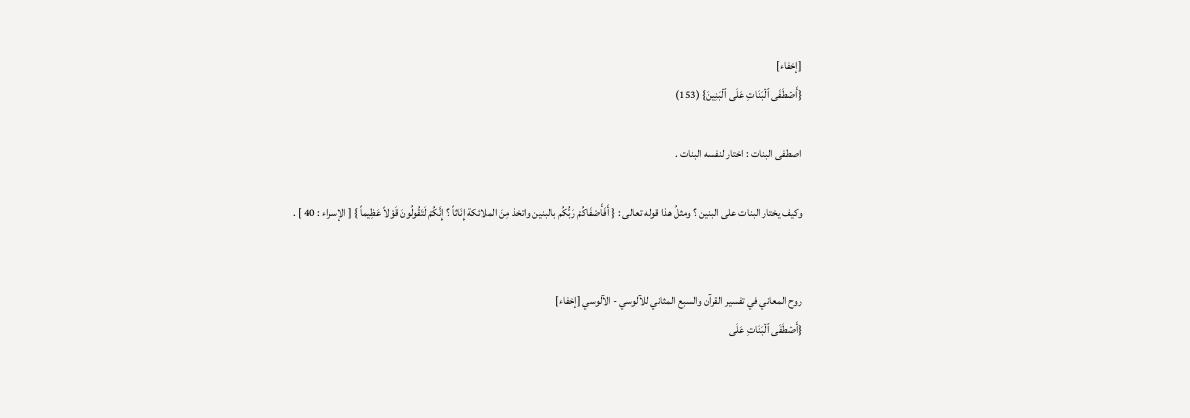[إخفاء]
{أَصۡطَفَى ٱلۡبَنَاتِ عَلَى ٱلۡبَنِينَ} (153)

اصطفى البنات : اختار لنفسه البنات .

وكيف يختار البنات على البنين ؟ ومثلُ هذا قوله تعالى : { أَفَأَصْفَاكُمْ رَبُّكُم بالبنين واتخذ مِنَ الملائكة إِنَاثاً ؟ إِنَّكُمْ لَتَقُولُونَ قَوْلاً عَظِيماً } [ الإسراء : 40 ] .


روح المعاني في تفسير القرآن والسبع المثاني للآلوسي - الآلوسي [إخفاء]
{أَصۡطَفَى ٱلۡبَنَاتِ عَلَى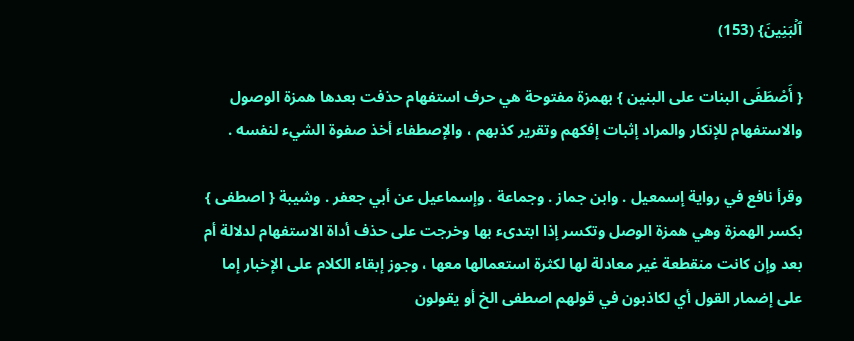ٱلۡبَنِينَ} (153)

{ أَصْطَفَى البنات على البنين } بهمزة مفتوحة هي حرف استفهام حذفت بعدها همزة الوصول والاستفهام للإنكار والمراد إثبات إفكهم وتقرير كذبهم ، والإصطفاء أخذ صفوة الشيء لنفسه .

وقرأ نافع في رواية إسمعيل . وابن جماز . وجماعة . وإسماعيل عن أبي جعفر . وشيبة { اصطفى } بكسر الهمزة وهي همزة الوصل وتكسر إذا ابتدىء بها وخرجت على حذف أداة الاستفهام لدلالة أم بعد وإن كانت منقطعة غير معادلة لها لكثرة استعمالها معها ، وجوز إبقاء الكلام على الإخبار إما على إضمار القول أي لكاذبون في قولهم اصطفى الخ أو يقولون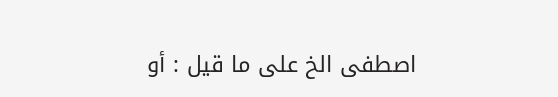اصطفى الخ على ما قيل : أو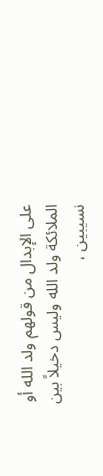على الإبدال من قولهم ولد الله أو الملائكة ولد الله وليس دخيلاً بين نسيبين ،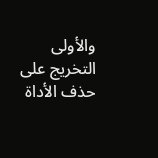والأولى التخريج على حذف الأداة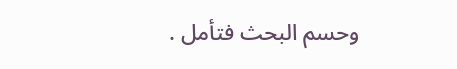وحسم البحث فتأمل .